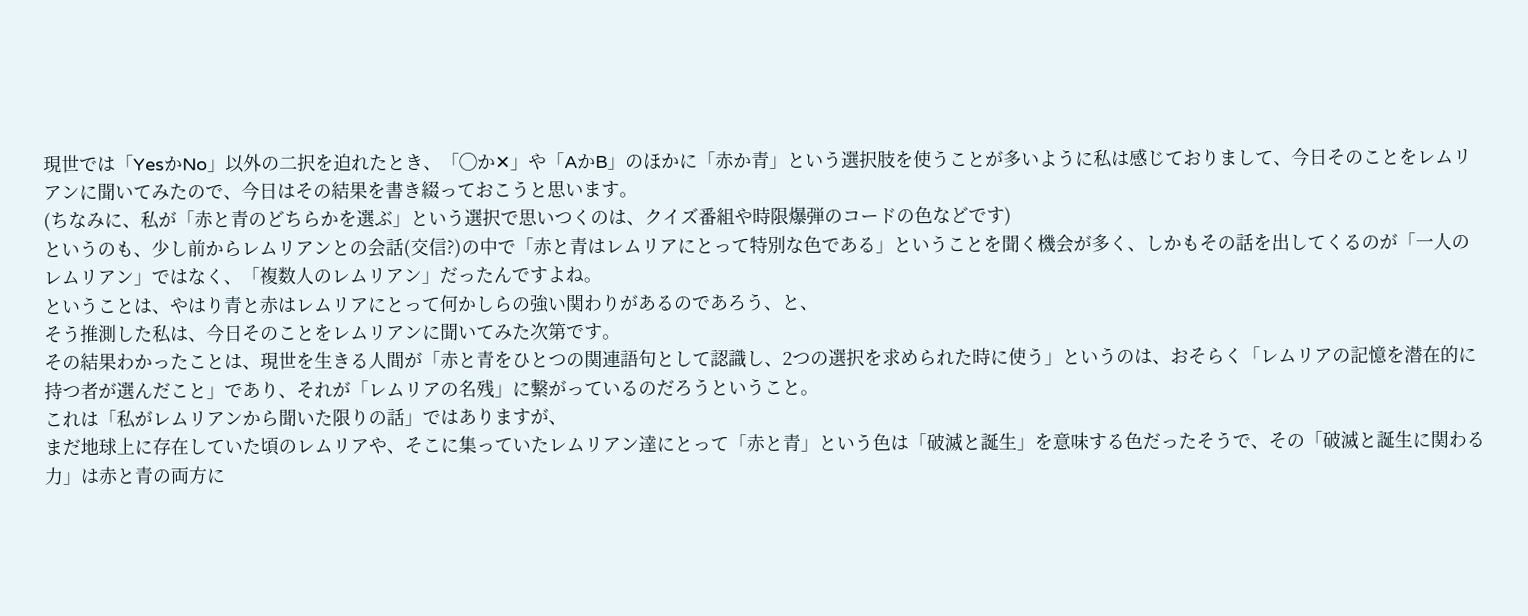現世では「YesかNo」以外の二択を迫れたとき、「◯か✕」や「AかB」のほかに「赤か青」という選択肢を使うことが多いように私は感じておりまして、今日そのことをレムリアンに聞いてみたので、今日はその結果を書き綴っておこうと思います。
(ちなみに、私が「赤と青のどちらかを選ぶ」という選択で思いつくのは、クイズ番組や時限爆弾のコードの色などです)
というのも、少し前からレムリアンとの会話(交信?)の中で「赤と青はレムリアにとって特別な色である」ということを聞く機会が多く、しかもその話を出してくるのが「一人のレムリアン」ではなく、「複数人のレムリアン」だったんですよね。
ということは、やはり青と赤はレムリアにとって何かしらの強い関わりがあるのであろう、と、
そう推測した私は、今日そのことをレムリアンに聞いてみた次第です。
その結果わかったことは、現世を生きる人間が「赤と青をひとつの関連語句として認識し、2つの選択を求められた時に使う」というのは、おそらく「レムリアの記憶を潜在的に持つ者が選んだこと」であり、それが「レムリアの名残」に繋がっているのだろうということ。
これは「私がレムリアンから聞いた限りの話」ではありますが、
まだ地球上に存在していた頃のレムリアや、そこに集っていたレムリアン達にとって「赤と青」という色は「破滅と誕生」を意味する色だったそうで、その「破滅と誕生に関わる力」は赤と青の両方に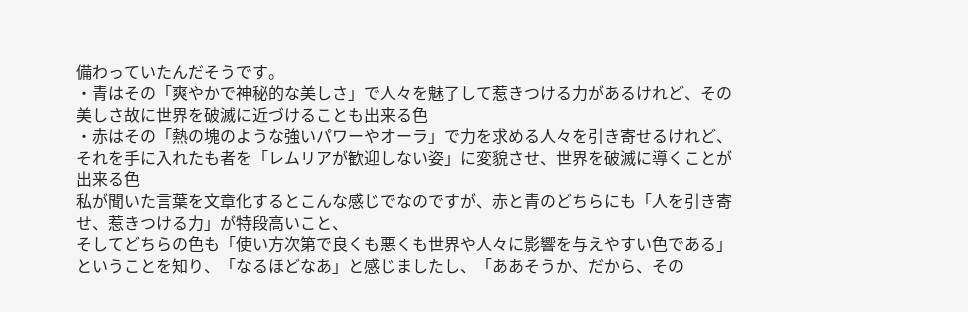備わっていたんだそうです。
・青はその「爽やかで神秘的な美しさ」で人々を魅了して惹きつける力があるけれど、その美しさ故に世界を破滅に近づけることも出来る色
・赤はその「熱の塊のような強いパワーやオーラ」で力を求める人々を引き寄せるけれど、それを手に入れたも者を「レムリアが歓迎しない姿」に変貌させ、世界を破滅に導くことが出来る色
私が聞いた言葉を文章化するとこんな感じでなのですが、赤と青のどちらにも「人を引き寄せ、惹きつける力」が特段高いこと、
そしてどちらの色も「使い方次第で良くも悪くも世界や人々に影響を与えやすい色である」ということを知り、「なるほどなあ」と感じましたし、「ああそうか、だから、その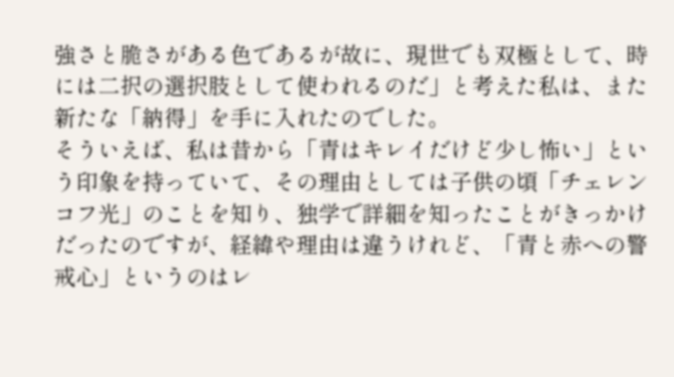強さと脆さがある色であるが故に、現世でも双極として、時には二択の選択肢として使われるのだ」と考えた私は、また新たな「納得」を手に入れたのでした。
そういえば、私は昔から「青はキレイだけど少し怖い」という印象を持っていて、その理由としては子供の頃「チェレンコフ光」のことを知り、独学で詳細を知ったことがきっかけだったのですが、経緯や理由は違うけれど、「青と赤への警戒心」というのはレ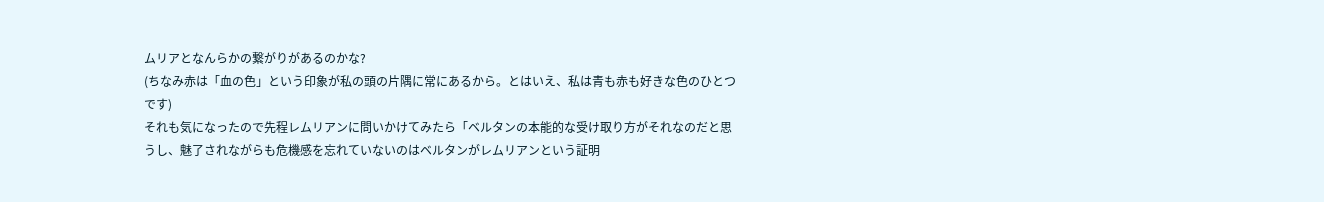ムリアとなんらかの繋がりがあるのかな?
(ちなみ赤は「血の色」という印象が私の頭の片隅に常にあるから。とはいえ、私は青も赤も好きな色のひとつです)
それも気になったので先程レムリアンに問いかけてみたら「ベルタンの本能的な受け取り方がそれなのだと思うし、魅了されながらも危機感を忘れていないのはベルタンがレムリアンという証明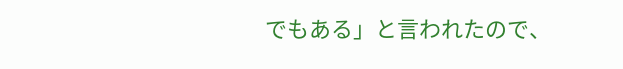でもある」と言われたので、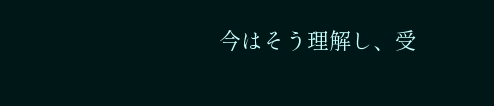今はそう理解し、受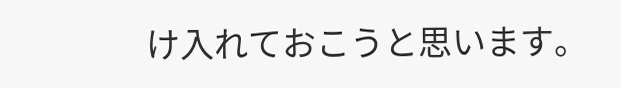け入れておこうと思います。